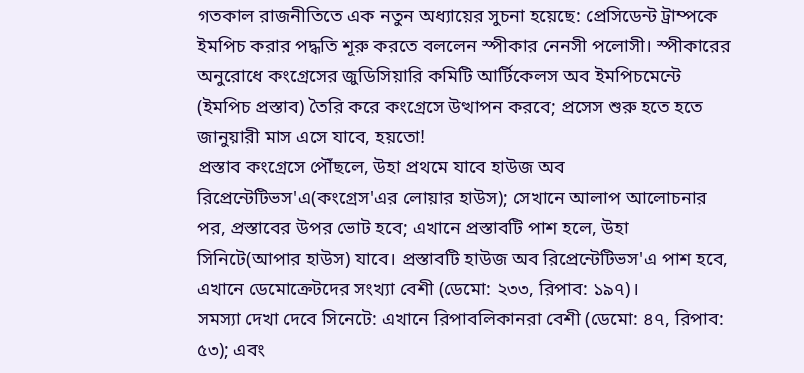গতকাল রাজনীতিতে এক নতুন অধ্যায়ের সুচনা হয়েছে: প্রেসিডেন্ট ট্রাম্পকে ইমপিচ করার পদ্ধতি শূরু করতে বললেন স্পীকার নেনসী পলোসী। স্পীকারের অনুরোধে কংগ্রেসের জুডিসিয়ারি কমিটি আর্টিকেলস অব ইমপিচমেন্টে (ইমপিচ প্রস্তাব) তৈরি করে কংগ্রেসে উত্থাপন করবে; প্রসেস শুরু হতে হতে জানুয়ারী মাস এসে যাবে, হয়তো!
প্রস্তাব কংগ্রেসে পৌঁছলে, উহা প্রথমে যাবে হাউজ অব রিপ্রেন্টেটিভস'এ(কংগ্রেস'এর লোয়ার হাউস); সেখানে আলাপ আলোচনার পর, প্রস্তাবের উপর ভোট হবে; এখানে প্রস্তাবটি পাশ হলে, উহা সিনিটে(আপার হাউস) যাবে। প্রস্তাবটি হাউজ অব রিপ্রেন্টেটিভস'এ পাশ হবে, এখানে ডেমোক্রেটদের সংখ্যা বেশী (ডেমো: ২৩৩, রিপাব: ১৯৭)।
সমস্যা দেখা দেবে সিনেটে: এখানে রিপাবলিকানরা বেশী (ডেমো: ৪৭, রিপাব: ৫৩); এবং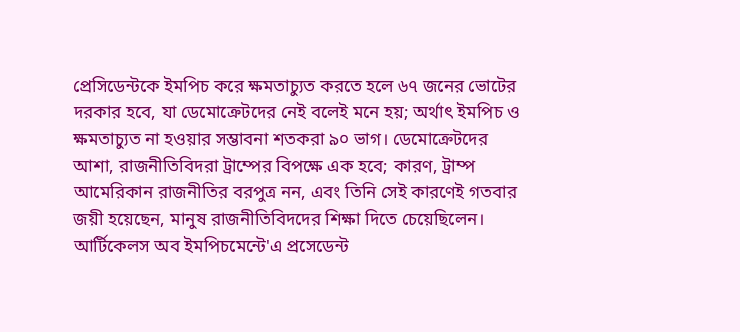প্রেসিডেন্টকে ইমপিচ করে ক্ষমতাচ্যুত করতে হলে ৬৭ জনের ভোটের দরকার হবে, যা ডেমোক্রেটদের নেই বলেই মনে হয়; অর্থাৎ ইমপিচ ও ক্ষমতাচ্যুত না হওয়ার সম্ভাবনা শতকরা ৯০ ভাগ। ডেমোক্রেটদের আশা, রাজনীতিবিদরা ট্রাম্পের বিপক্ষে এক হবে; কারণ, ট্রাম্প আমেরিকান রাজনীতির বরপুত্র নন, এবং তিনি সেই কারণেই গতবার জয়ী হয়েছেন, মানুষ রাজনীতিবিদদের শিক্ষা দিতে চেয়েছিলেন।
আর্টিকেলস অব ইমপিচমেন্টে'এ প্রসেডেন্ট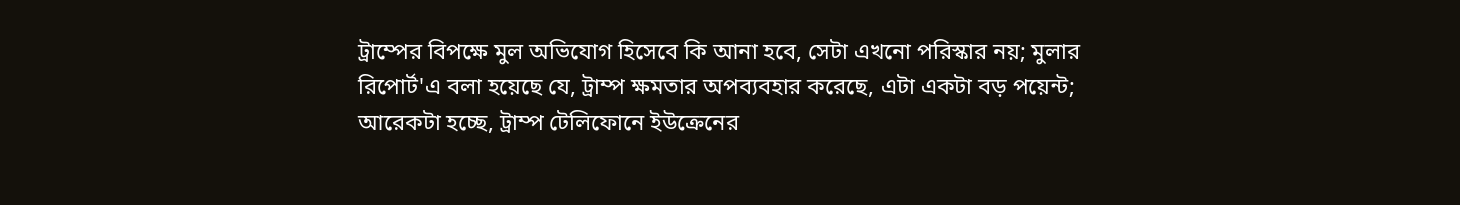ট্রাম্পের বিপক্ষে মুল অভিযোগ হিসেবে কি আনা হবে, সেটা এখনো পরিস্কার নয়; মুলার রিপোর্ট'এ বলা হয়েছে যে, ট্রাম্প ক্ষমতার অপব্যবহার করেছে, এটা একটা বড় পয়েন্ট; আরেকটা হচ্ছে, ট্রাম্প টেলিফোনে ইউক্রেনের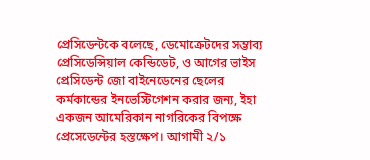প্রেসিডেন্টকে বলেছে, ডেমোক্রেটদের সম্ভাব্য প্রেসিডেন্সিয়াল কেন্ডিডেট, ও আগের ভাইস প্রেসিডেন্ট জো বাইনেডেনের ছেলের কর্মকান্ডের ইনভেস্টিগেশন করার জন্য, ইহা একজন আমেরিকান নাগরিকের বিপক্ষে প্রেসেডেন্টের হস্তক্ষেপ। আগামী ২/১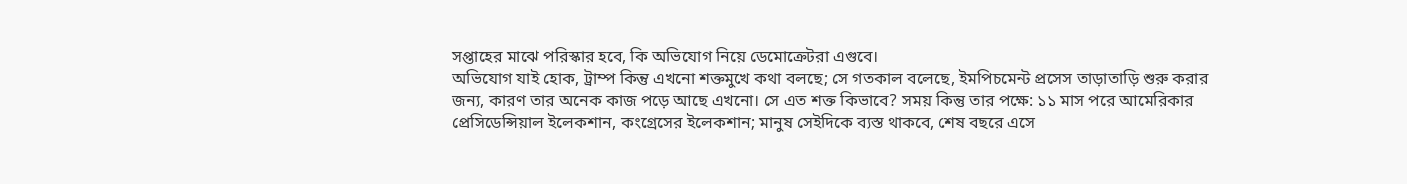সপ্তাহের মাঝে পরিস্কার হবে, কি অভিযোগ নিয়ে ডেমোক্রেটরা এগুবে।
অভিযোগ যাই হোক, ট্রাম্প কিন্তু এখনো শক্তমুখে কথা বলছে; সে গতকাল বলেছে, ইমপিচমেন্ট প্রসেস তাড়াতাড়ি শুরু করার জন্য, কারণ তার অনেক কাজ পড়ে আছে এখনো। সে এত শক্ত কিভাবে? সময় কিন্তু তার পক্ষে: ১১ মাস পরে আমেরিকার প্রেসিডেন্সিয়াল ইলেকশান, কংগ্রেসের ইলেকশান; মানুষ সেইদিকে ব্যস্ত থাকবে, শেষ বছরে এসে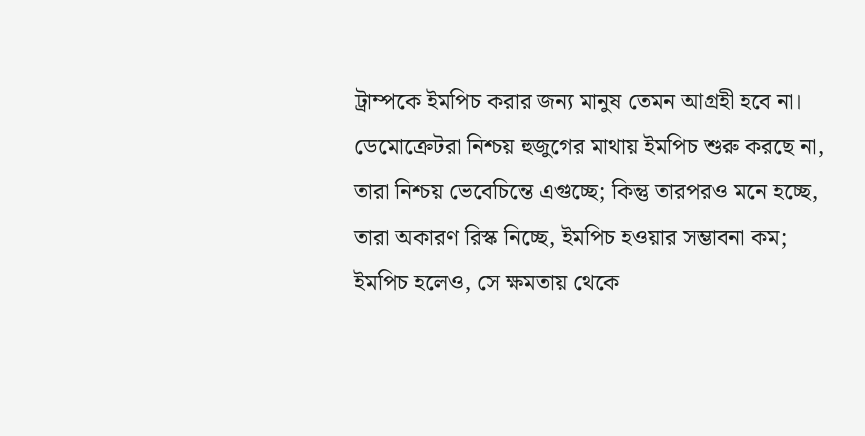ট্রাম্পকে ইমপিচ করার জন্য মানুষ তেমন আগ্রহী হবে না।
ডেমোক্রেটরা নিশ্চয় হুজুগের মাথায় ইমপিচ শুরু করছে না, তারা নিশ্চয় ভেবেচিন্তে এগুচ্ছে; কিন্তু তারপরও মনে হচ্ছে, তারা অকারণ রিস্ক নিচ্ছে, ইমপিচ হওয়ার সম্ভাবনা কম; ইমপিচ হলেও, সে ক্ষমতায় থেকে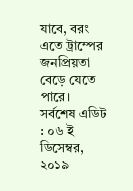যাবে, বরং এতে ট্রাম্পের জনপ্রিয়তা বেড়ে যেতে পারে।
সর্বশেষ এডিট : ০৬ ই ডিসেম্বর, ২০১৯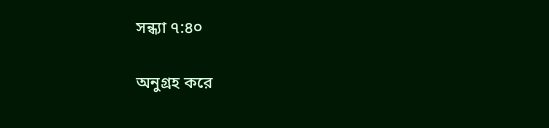সন্ধ্যা ৭:৪০

অনুগ্রহ করে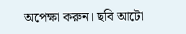অপেক্ষা করুন। ছবি আটো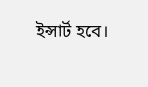ইন্সার্ট হবে।